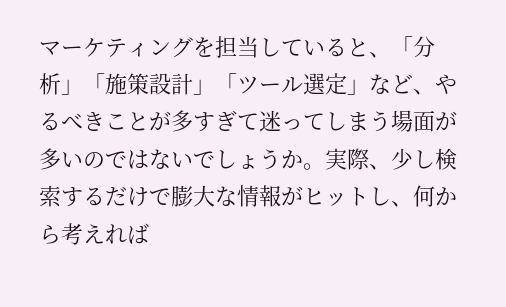マーケティングを担当していると、「分析」「施策設計」「ツール選定」など、やるべきことが多すぎて迷ってしまう場面が多いのではないでしょうか。実際、少し検索するだけで膨大な情報がヒットし、何から考えれば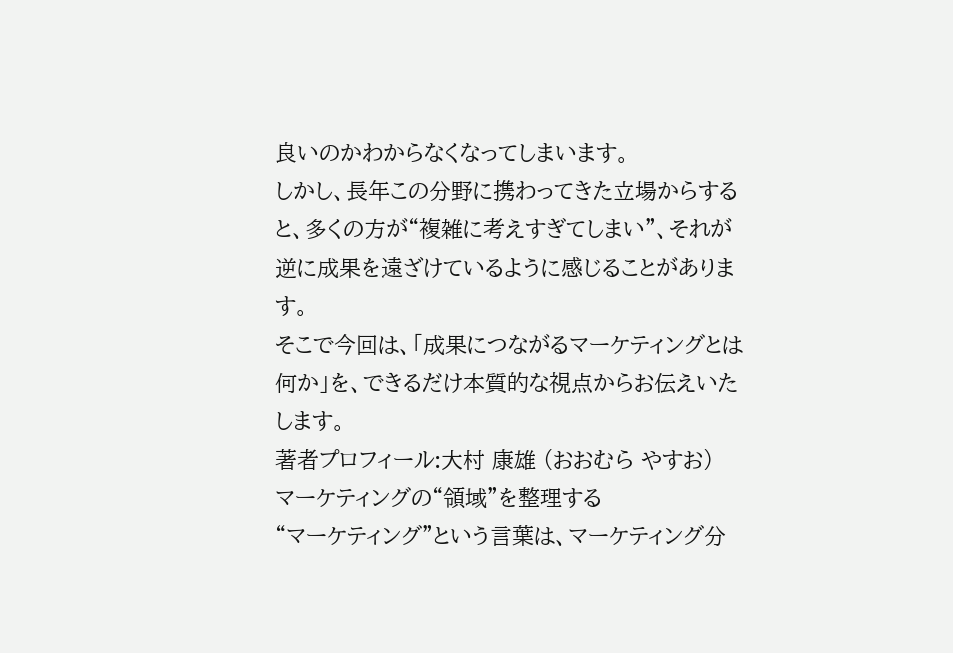良いのかわからなくなってしまいます。
しかし、長年この分野に携わってきた立場からすると、多くの方が“複雑に考えすぎてしまい”、それが逆に成果を遠ざけているように感じることがあります。
そこで今回は、「成果につながるマーケティングとは何か」を、できるだけ本質的な視点からお伝えいたします。
著者プロフィール:大村 康雄 (おおむら やすお)
マーケティングの“領域”を整理する
“マーケティング”という言葉は、マーケティング分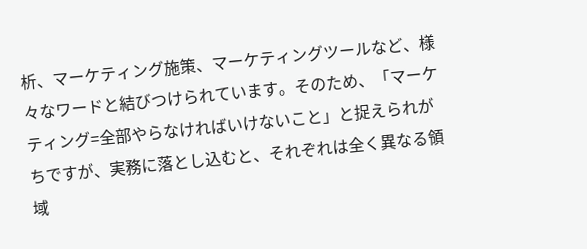析、マーケティング施策、マーケティングツールなど、様々なワードと結びつけられています。そのため、「マーケティング=全部やらなければいけないこと」と捉えられがちですが、実務に落とし込むと、それぞれは全く異なる領域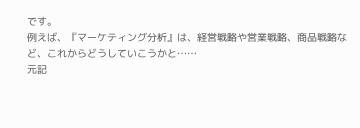です。
例えば、『マーケティング分析』は、経営戦略や営業戦略、商品戦略など、これからどうしていこうかと……
元記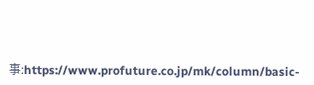事:https://www.profuture.co.jp/mk/column/basic-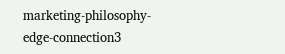marketing-philosophy-edge-connection3